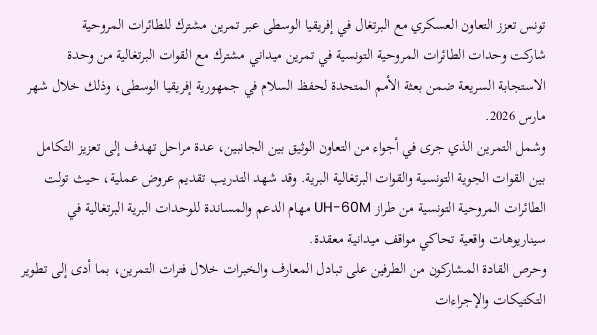تونس تعزز التعاون العسكري مع البرتغال في إفريقيا الوسطى عبر تمرين مشترك للطائرات المروحية
شاركت وحدات الطائرات المروحية التونسية في تمرين ميداني مشترك مع القوات البرتغالية من وحدة الاستجابة السريعة ضمن بعثة الأمم المتحدة لحفظ السلام في جمهورية إفريقيا الوسطى، وذلك خلال شهر مارس 2026.
وشمل التمرين الذي جرى في أجواء من التعاون الوثيق بين الجانبين، عدة مراحل تهدف إلى تعزيز التكامل بين القوات الجوية التونسية والقوات البرتغالية البرية. وقد شهد التدريب تقديم عروض عملية، حيث تولت الطائرات المروحية التونسية من طراز UH-60M مهام الدعم والمساندة للوحدات البرية البرتغالية في سيناريوهات واقعية تحاكي مواقف ميدانية معقدة.
وحرص القادة المشاركون من الطرفين على تبادل المعارف والخبرات خلال فترات التمرين، بما أدى إلى تطوير التكتيكات والإجراءات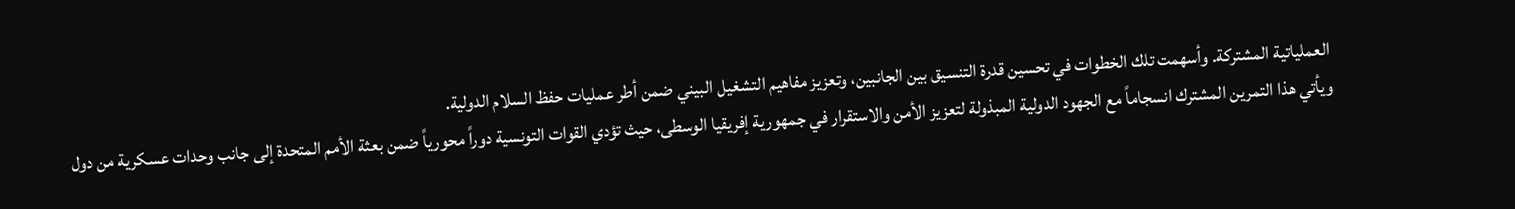العملياتية المشتركة. وأسهمت تلك الخطوات في تحسين قدرة التنسيق بين الجانبين، وتعزيز مفاهيم التشغيل البيني ضمن أطر عمليات حفظ السلام الدولية.
ويأتي هذا التمرين المشترك انسجاماً مع الجهود الدولية المبذولة لتعزيز الأمن والاستقرار في جمهورية إفريقيا الوسطى، حيث تؤدي القوات التونسية دوراً محورياً ضمن بعثة الأمم المتحدة إلى جانب وحدات عسكرية من دول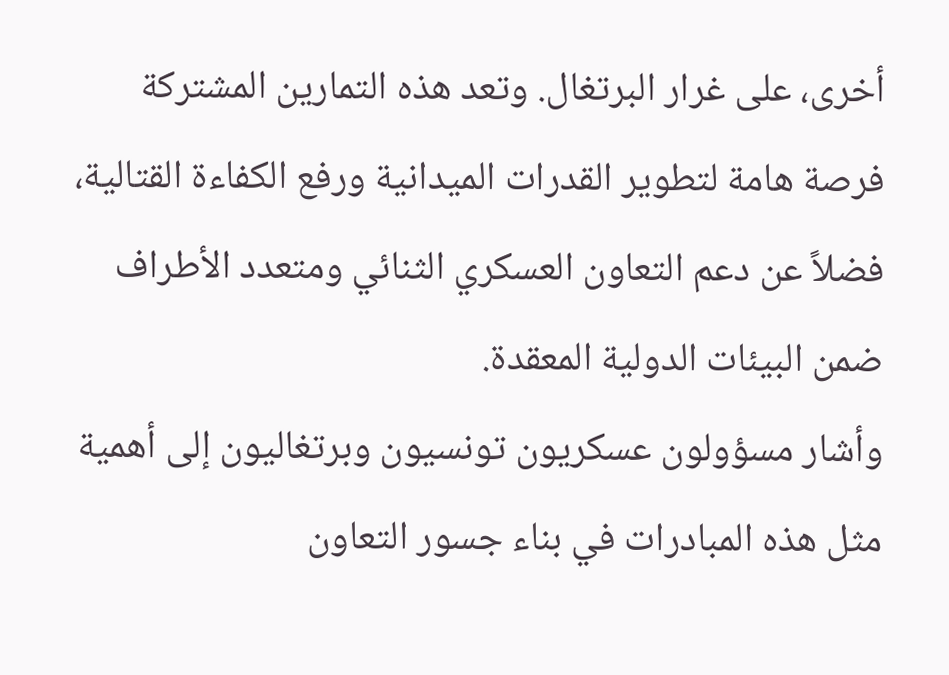أخرى، على غرار البرتغال. وتعد هذه التمارين المشتركة فرصة هامة لتطوير القدرات الميدانية ورفع الكفاءة القتالية، فضلاً عن دعم التعاون العسكري الثنائي ومتعدد الأطراف ضمن البيئات الدولية المعقدة.
وأشار مسؤولون عسكريون تونسيون وبرتغاليون إلى أهمية مثل هذه المبادرات في بناء جسور التعاون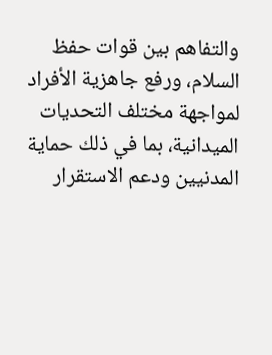والتفاهم بين قوات حفظ السلام، ورفع جاهزية الأفراد لمواجهة مختلف التحديات الميدانية، بما في ذلك حماية المدنيين ودعم الاستقرار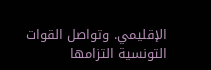الإقليمي. وتواصل القوات التونسية التزامها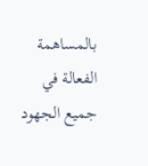بالمساهمة الفعالة في جميع الجهود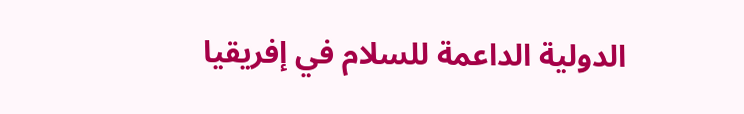الدولية الداعمة للسلام في إفريقيا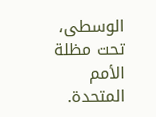الوسطى، تحت مظلة الأمم المتحدة.